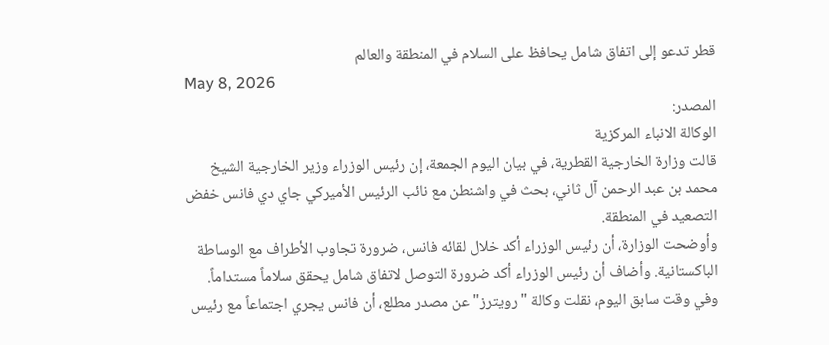قطر تدعو إلى اتفاق شامل يحافظ على السلام في المنطقة والعالم
May 8, 2026
المصدر:
الوكالة الانباء المركزية
قالت وزارة الخارجية القطرية، في بيان اليوم الجمعة، إن رئيس الوزراء وزير الخارجية الشيخ محمد بن عبد الرحمن آل ثاني، بحث في واشنطن مع نائب الرئيس الأميركي جاي دي فانس خفض التصعيد في المنطقة.
وأوضحت الوزارة، أن رئيس الوزراء أكد خلال لقائه فانس، ضرورة تجاوب الأطراف مع الوساطة الباكستانية. وأضاف أن رئيس الوزراء أكد ضرورة التوصل لاتفاق شامل يحقق سلاماً مستداماً.
وفي وقت سابق اليوم، نقلت وكالة "رويترز" عن مصدر مطلع، أن فانس يجري اجتماعاً مع رئيس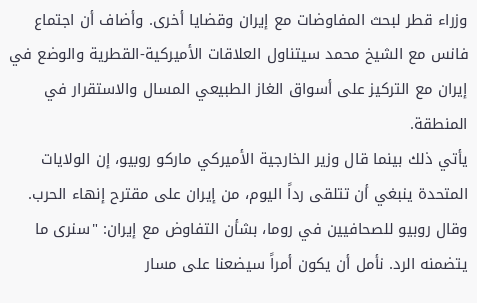وزراء قطر لبحث المفاوضات مع إيران وقضايا أخرى. وأضاف أن اجتماع فانس مع الشيخ محمد سيتناول العلاقات الأميركية-القطرية والوضع في إيران مع التركيز على أسواق الغاز الطبيعي المسال والاستقرار في المنطقة.
يأتي ذلك بينما قال وزير الخارجية الأميركي ماركو روبيو، إن الولايات المتحدة ينبغي أن تتلقى رداً اليوم، من إيران على مقترح إنهاء الحرب. وقال روبيو للصحافيين في روما، بشأن التفاوض مع إيران: "سنرى ما يتضمنه الرد. نأمل أن يكون أمراً سيضعنا على مسار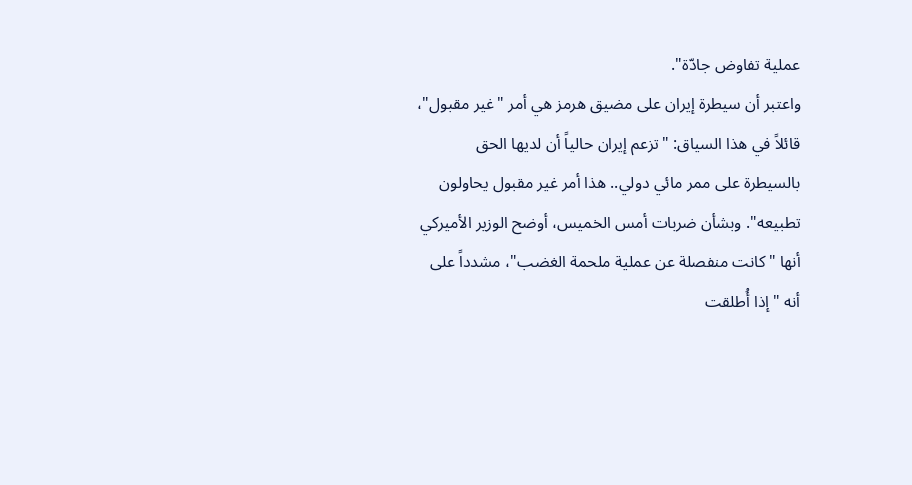عملية تفاوض جادّة".
واعتبر أن سيطرة إيران على مضيق هرمز هي أمر "غير مقبول"، قائلاً في هذا السياق: "تزعم إيران حالياً أن لديها الحق بالسيطرة على ممر مائي دولي.. هذا أمر غير مقبول يحاولون تطبيعه". وبشأن ضربات أمس الخميس، أوضح الوزير الأميركي أنها "كانت منفصلة عن عملية ملحمة الغضب"، مشدداً على أنه "إذا أُطلقت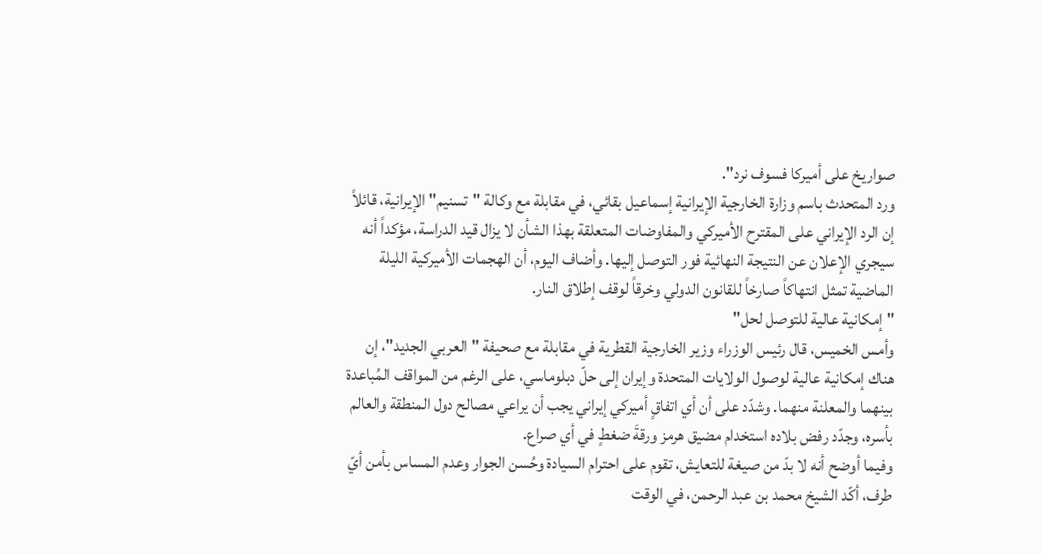صواريخ على أميركا فسوف نرد".
ورد المتحدث باسم وزارة الخارجية الإيرانية إسماعيل بقائي، في مقابلة مع وكالة "تسنيم" الإيرانية، قائلاً إن الرد الإيراني على المقترح الأميركي والمفاوضات المتعلقة بهذا الشأن لا يزال قيد الدراسة، مؤكداً أنه سيجري الإعلان عن النتيجة النهائية فور التوصل إليها. وأضاف اليوم، أن الهجمات الأميركية الليلة الماضية تمثل انتهاكاً صارخاً للقانون الدولي وخرقاً لوقف إطلاق النار.
"إمكانية عالية للتوصل لحل"
وأمس الخميس، قال رئيس الوزراء وزير الخارجية القطرية في مقابلة مع صحيفة "العربي الجديد"، إن هناك إمكانية عالية لوصول الولايات المتحدة وإيران إلى حلّ دبلوماسي، على الرغم من المواقف المُباعدة بينهما والمعلنة منهما. وشدّد على أن أي اتفاقٍ أميركي إيراني يجب أن يراعي مصالح دول المنطقة والعالم بأسره، وجدّد رفض بلاده استخدام مضيق هرمز ورقةَ ضغطٍ في أي صراع.
وفيما أوضح أنه لا بدّ من صيغة للتعايش، تقوم على احترام السيادة وحُسن الجوار وعدم المساس بأمن أيّ طرف، أكّد الشيخ محمد بن عبد الرحمن، في الوقت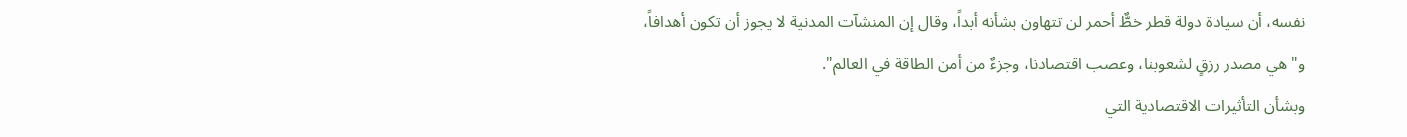نفسه، أن سيادة دولة قطر خطٌّ أحمر لن تتهاون بشأنه أبداً، وقال إن المنشآت المدنية لا يجوز أن تكون أهدافاً، و"هي مصدر رزقٍ لشعوبنا، وعصب اقتصادنا، وجزءٌ من أمن الطاقة في العالم".
وبشأن التأثيرات الاقتصادية التي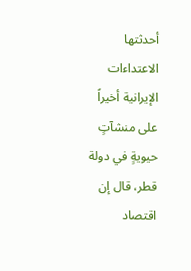أحدثتها الاعتداءات الإيرانية أخيراً على منشآتٍ حيويةٍ في دولة قطر، قال إن اقتصاد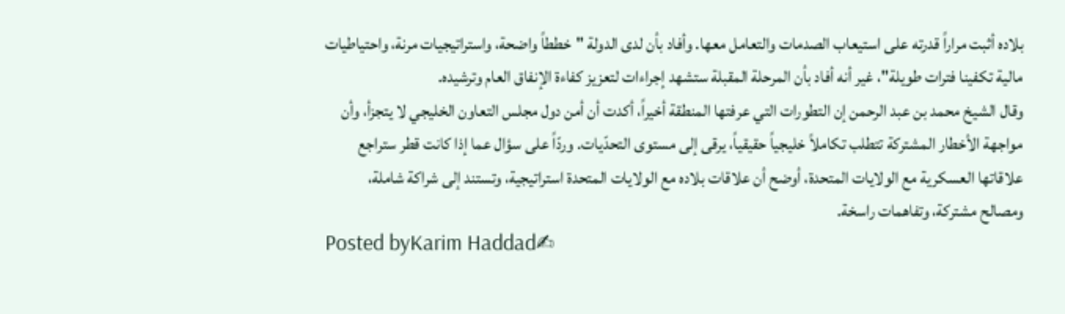بلاده أثبت مراراً قدرته على استيعاب الصدمات والتعامل معها. وأفاد بأن لدى الدولة "خططاً واضحة، واستراتيجيات مرنة، واحتياطيات مالية تكفينا فترات طويلة"، غير أنه أفاد بأن المرحلة المقبلة ستشهد إجراءات لتعزيز كفاءة الإنفاق العام وترشيده.
وقال الشيخ محمد بن عبد الرحمن إن التطورات التي عرفتها المنطقة أخيراً، أكدت أن أمن دول مجلس التعاون الخليجي لا يتجزأ، وأن مواجهة الأخطار المشتركة تتطلب تكاملاً خليجياً حقيقياً، يرقى إلى مستوى التحدّيات. وردّاً على سؤال عما إذا كانت قطر ستراجع علاقاتها العسكرية مع الولايات المتحدة، أوضح أن علاقات بلاده مع الولايات المتحدة استراتيجية، وتستند إلى شراكة شاملة، ومصالح مشتركة، وتفاهمات راسخة.
Posted byKarim Haddad✍